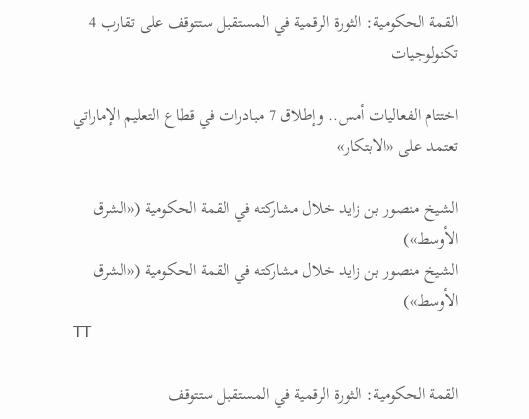القمة الحكومية: الثورة الرقمية في المستقبل ستتوقف على تقارب 4 تكنولوجيات

اختتام الفعاليات أمس.. وإطلاق 7 مبادرات في قطاع التعليم الإماراتي تعتمد على «الابتكار»

الشيخ منصور بن زايد خلال مشاركته في القمة الحكومية («الشرق الأوسط»)
الشيخ منصور بن زايد خلال مشاركته في القمة الحكومية («الشرق الأوسط»)
TT

القمة الحكومية: الثورة الرقمية في المستقبل ستتوقف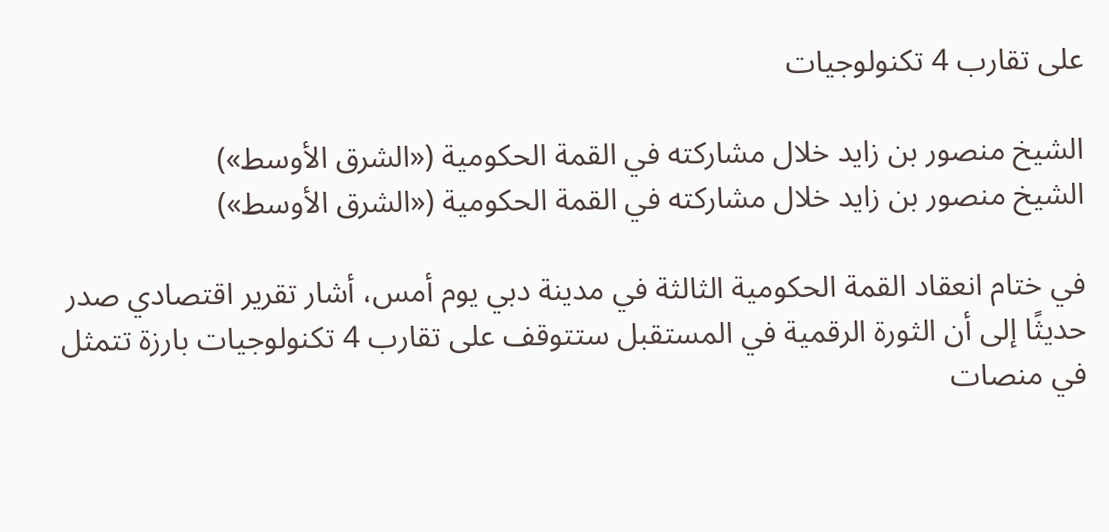على تقارب 4 تكنولوجيات

الشيخ منصور بن زايد خلال مشاركته في القمة الحكومية («الشرق الأوسط»)
الشيخ منصور بن زايد خلال مشاركته في القمة الحكومية («الشرق الأوسط»)

في ختام انعقاد القمة الحكومية الثالثة في مدينة دبي يوم أمس، أشار تقرير اقتصادي صدر حديثًا إلى أن الثورة الرقمية في المستقبل ستتوقف على تقارب 4 تكنولوجيات بارزة تتمثل في منصات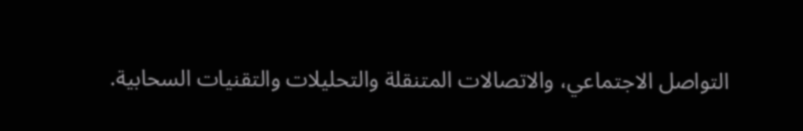التواصل الاجتماعي، والاتصالات المتنقلة والتحليلات والتقنيات السحابية.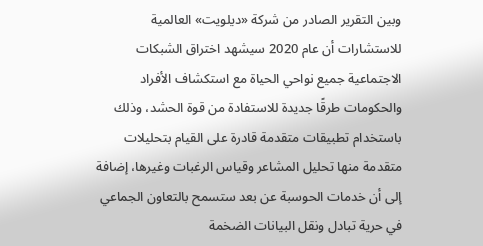وبين التقرير الصادر من شركة «ديلويت» العالمية للاستشارات أن عام 2020 سيشهد اختراق الشبكات الاجتماعية جميع نواحي الحياة مع استكشاف الأفراد والحكومات طرقًا جديدة للاستفادة من قوة الحشد، وذلك باستخدام تطبيقات متقدمة قادرة على القيام بتحليلات متقدمة منها تحليل المشاعر وقياس الرغبات وغيرها، إضافة إلى أن خدمات الحوسبة عن بعد ستسمح بالتعاون الجماعي في حرية تبادل ونقل البيانات الضخمة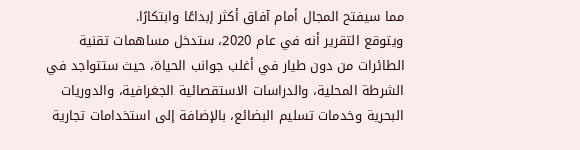مما سيفتح المجال أمام آفاق أكثر إبداعًا وابتكارًا.
ويتوقع التقرير أنه في عام 2020، ستدخل مساهمات تقنية الطائرات من دون طيار في أغلب جوانب الحياة، حيث ستتواجد في الشرطة المحلية، والدراسات الاستقصائية الجغرافية، والدوريات البحرية وخدمات تسليم البضائع، بالإضافة إلى استخدامات تجارية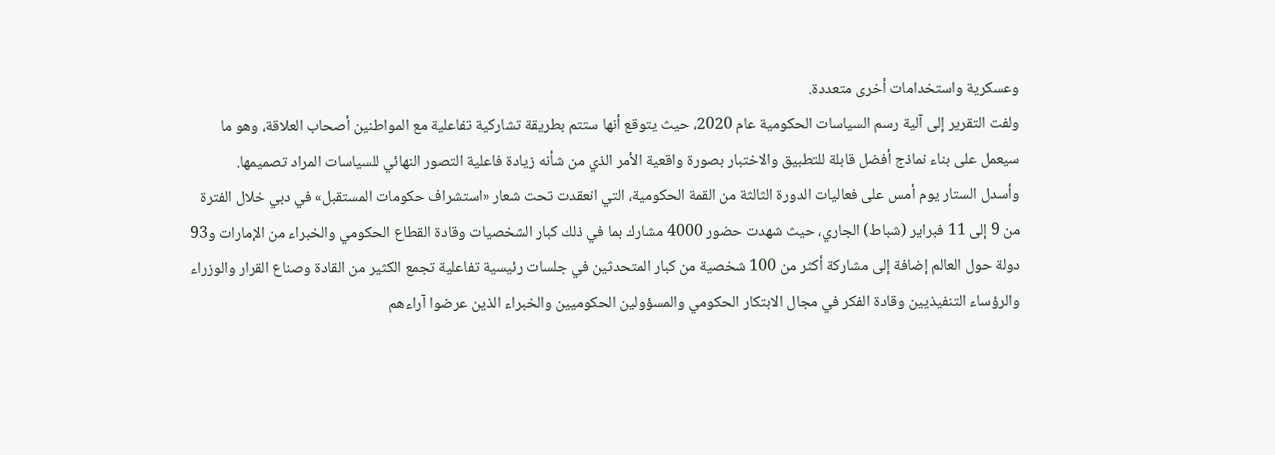وعسكرية واستخدامات أخرى متعددة.
ولفت التقرير إلى آلية رسم السياسات الحكومية عام 2020، حيث يتوقع أنها ستتم بطريقة تشاركية تفاعلية مع المواطنين أصحاب العلاقة، وهو ما سيعمل على بناء نماذج أفضل قابلة للتطبيق والاختبار بصورة واقعية الأمر الذي من شأنه زيادة فاعلية التصور النهائي للسياسات المراد تصميمها.
وأسدل الستار يوم أمس على فعاليات الدورة الثالثة من القمة الحكومية، التي انعقدت تحت شعار «استشراف حكومات المستقبل» في دبي خلال الفترة من 9 إلى 11 فبراير (شباط) الجاري، حيث شهدت حضور 4000 مشارك بما في ذلك كبار الشخصيات وقادة القطاع الحكومي والخبراء من الإمارات و93 دولة حول العالم إضافة إلى مشاركة أكثر من 100 شخصية من كبار المتحدثين في جلسات رئيسية تفاعلية تجمع الكثير من القادة وصناع القرار والوزراء والرؤساء التنفيذيين وقادة الفكر في مجال الابتكار الحكومي والمسؤولين الحكوميين والخبراء الذين عرضوا آراءهم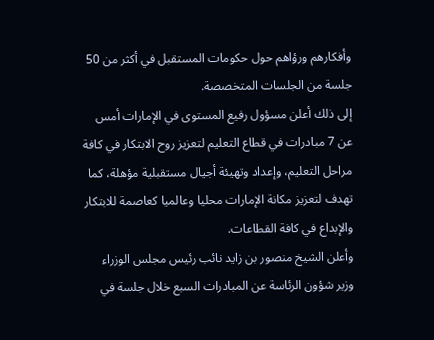وأفكارهم ورؤاهم حول حكومات المستقبل في أكثر من 50 جلسة من الجلسات المتخصصة.
إلى ذلك أعلن مسؤول رفيع المستوى في الإمارات أمس عن 7 مبادرات في قطاع التعليم لتعزيز روح الابتكار في كافة مراحل التعليم، وإعداد وتهيئة أجيال مستقبلية مؤهلة، كما تهدف لتعزيز مكانة الإمارات محليا وعالميا كعاصمة للابتكار والإبداع في كافة القطاعات.
وأعلن الشيخ منصور بن زايد نائب رئيس مجلس الوزراء وزير شؤون الرئاسة عن المبادرات السبع خلال جلسة في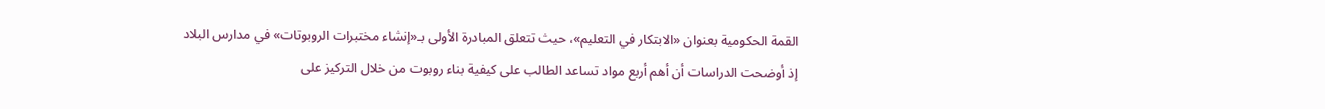القمة الحكومية بعنوان «الابتكار في التعليم»، حيث تتعلق المبادرة الأولى بـ«إنشاء مختبرات الروبوتات» في مدارس البلاد إذ أوضحت الدراسات أن أهم أربع مواد تساعد الطالب على كيفية بناء روبوت من خلال التركيز على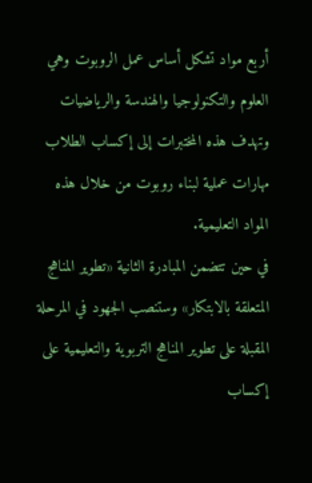أربع مواد تشكل أساس عمل الروبوت وهي العلوم والتكنولوجيا والهندسة والرياضيات وتهدف هذه المختبرات إلى إكساب الطلاب مهارات عملية لبناء روبوت من خلال هذه المواد التعليمية.
في حين تتضمن المبادرة الثانية «تطوير المناهج المتعلقة بالابتكار» وستنصب الجهود في المرحلة المقبلة على تطوير المناهج التربوية والتعليمية على إكساب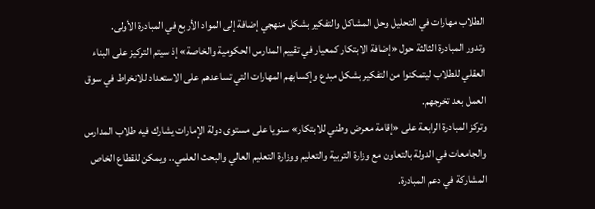الطلاب مهارات في التحليل وحل المشاكل والتفكير بشكل منهجي إضافة إلى المواد الأربع في المبادرة الأولى.
وتدور المبادرة الثالثة حول «إضافة الابتكار كمعيار في تقييم المدارس الحكومية والخاصة» إذ سيتم التركيز على البناء العقلي للطلاب ليتمكنوا من التفكير بشكل مبدع وإكسابهم المهارات التي تساعدهم على الاستعداد للانخراط في سوق العمل بعد تخرجهم.
وتركز المبادرة الرابعة على «إقامة معرض وطني للابتكار» سنويا على مستوى دولة الإمارات يشارك فيه طلاب المدارس والجامعات في الدولة بالتعاون مع وزارة التربية والتعليم ووزارة التعليم العالي والبحث العلمي.. ويمكن للقطاع الخاص المشاركة في دعم المبادرة.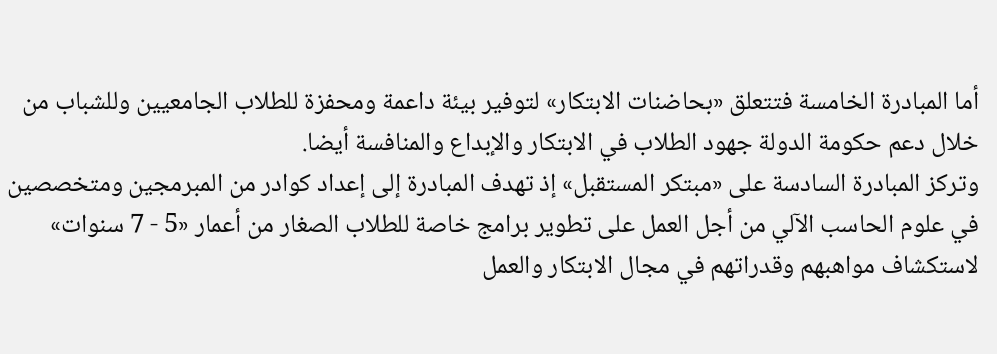أما المبادرة الخامسة فتتعلق «بحاضنات الابتكار» لتوفير بيئة داعمة ومحفزة للطلاب الجامعيين وللشباب من خلال دعم حكومة الدولة جهود الطلاب في الابتكار والإبداع والمنافسة أيضا.
وتركز المبادرة السادسة على «مبتكر المستقبل» إذ تهدف المبادرة إلى إعداد كوادر من المبرمجين ومتخصصين في علوم الحاسب الآلي من أجل العمل على تطوير برامج خاصة للطلاب الصغار من أعمار «5 - 7 سنوات» لاستكشاف مواهبهم وقدراتهم في مجال الابتكار والعمل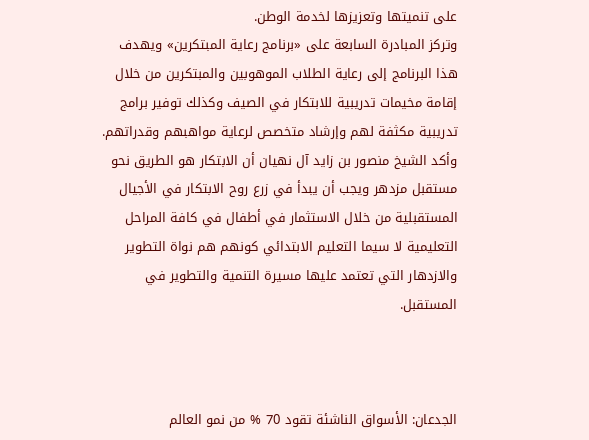على تنميتها وتعزيزها لخدمة الوطن.
وتركز المبادرة السابعة على «برنامج رعاية المبتكرين» ويهدف هذا البرنامج إلى رعاية الطلاب الموهوبين والمبتكرين من خلال إقامة مخيمات تدريبية للابتكار في الصيف وكذلك توفير برامج تدريبية مكثفة لهم وإرشاد متخصص لرعاية مواهبهم وقدراتهم.
وأكد الشيخ منصور بن زايد آل نهيان أن الابتكار هو الطريق نحو مستقبل مزدهر ويجب أن يبدأ في زرع روح الابتكار في الأجيال المستقبلية من خلال الاستثمار في أطفال في كافة المراحل التعليمية لا سيما التعليم الابتدائي كونهم هم نواة التطوير والازدهار التي تعتمد عليها مسيرة التنمية والتطوير في المستقبل.



الجدعان: الأسواق الناشئة تقود 70 % من نمو العالم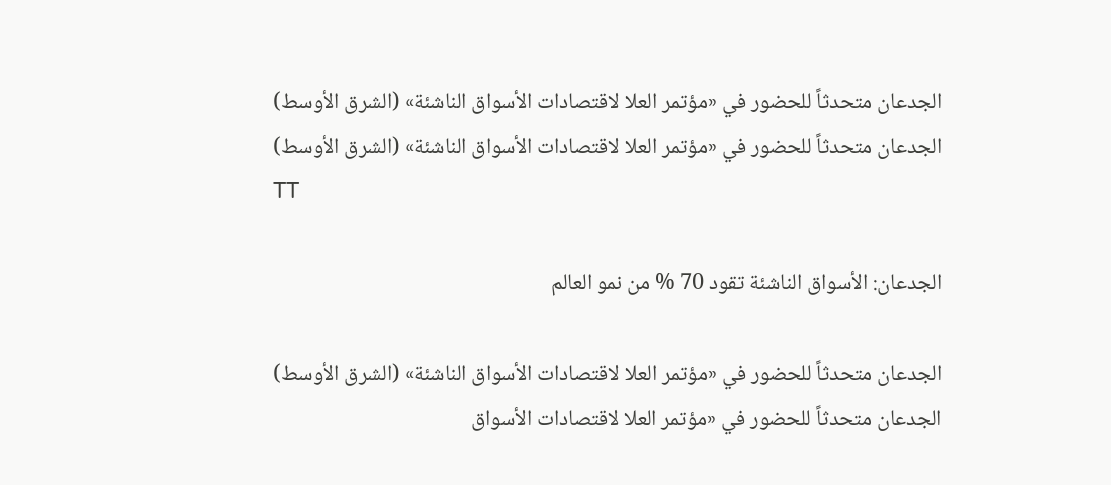الجدعان متحدثاً للحضور في «مؤتمر العلا لاقتصادات الأسواق الناشئة» (الشرق الأوسط)
الجدعان متحدثاً للحضور في «مؤتمر العلا لاقتصادات الأسواق الناشئة» (الشرق الأوسط)
TT

الجدعان: الأسواق الناشئة تقود 70 % من نمو العالم

الجدعان متحدثاً للحضور في «مؤتمر العلا لاقتصادات الأسواق الناشئة» (الشرق الأوسط)
الجدعان متحدثاً للحضور في «مؤتمر العلا لاقتصادات الأسواق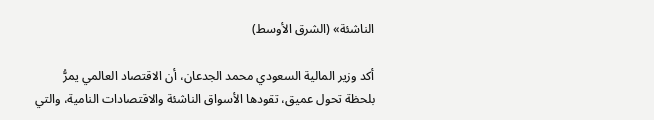الناشئة» (الشرق الأوسط)

أكد وزير المالية السعودي محمد الجدعان، أن الاقتصاد العالمي يمرُّ بلحظة تحول عميق، تقودها الأسواق الناشئة والاقتصادات النامية، والتي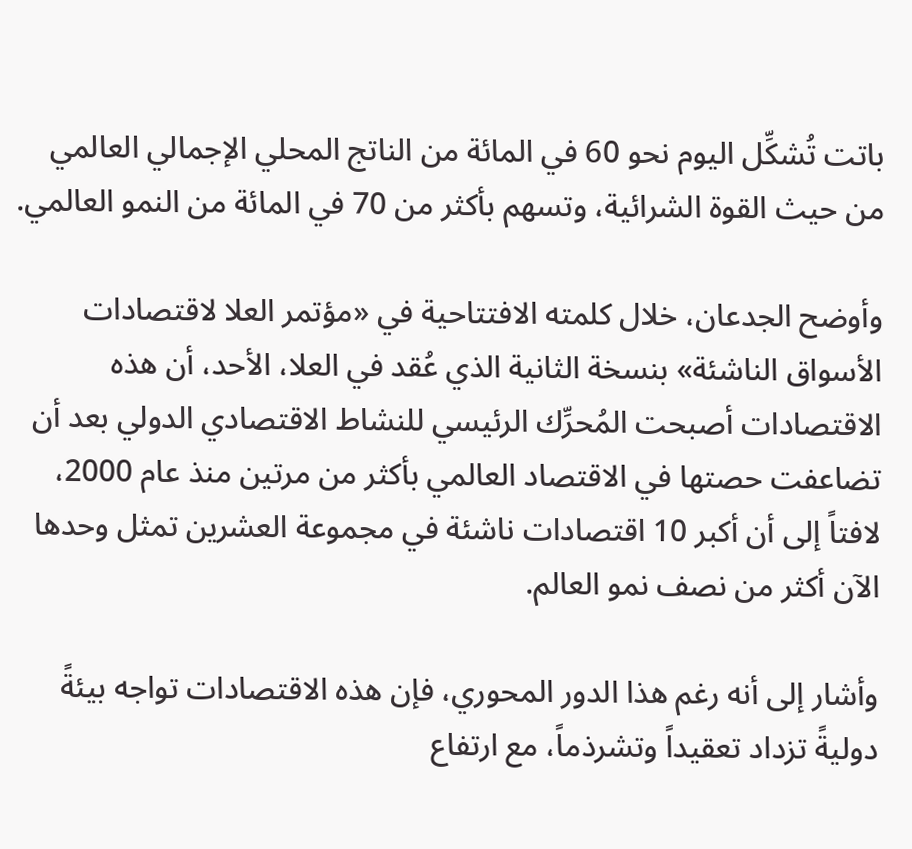باتت تُشكِّل اليوم نحو 60 في المائة من الناتج المحلي الإجمالي العالمي من حيث القوة الشرائية، وتسهم بأكثر من 70 في المائة من النمو العالمي.

وأوضح الجدعان، خلال كلمته الافتتاحية في «مؤتمر العلا لاقتصادات الأسواق الناشئة» بنسخة الثانية الذي عُقد في العلا، الأحد، أن هذه الاقتصادات أصبحت المُحرِّك الرئيسي للنشاط الاقتصادي الدولي بعد أن تضاعفت حصتها في الاقتصاد العالمي بأكثر من مرتين منذ عام 2000، لافتاً إلى أن أكبر 10 اقتصادات ناشئة في مجموعة العشرين تمثل وحدها الآن أكثر من نصف نمو العالم.

وأشار إلى أنه رغم هذا الدور المحوري، فإن هذه الاقتصادات تواجه بيئةً دوليةً تزداد تعقيداً وتشرذماً، مع ارتفاع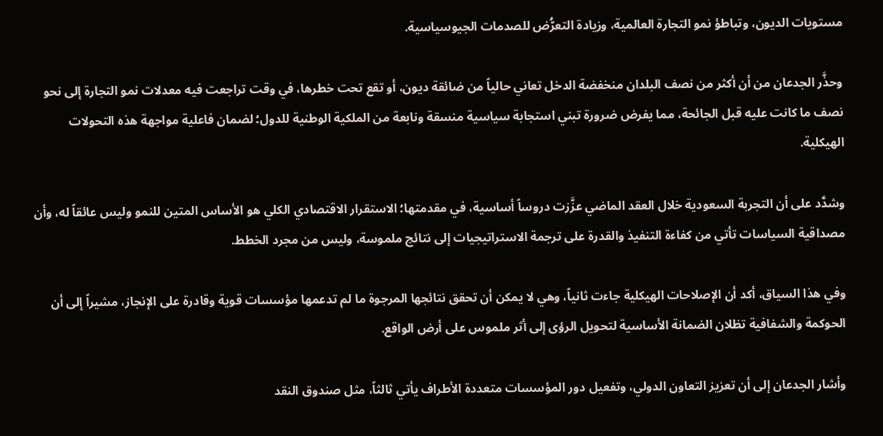مستويات الديون، وتباطؤ نمو التجارة العالمية، وزيادة التعرُّض للصدمات الجيوسياسية.

وحذَّر الجدعان من أن أكثر من نصف البلدان منخفضة الدخل تعاني حالياً من ضائقة ديون، أو تقع تحت خطرها، في وقت تراجعت فيه معدلات نمو التجارة إلى نحو نصف ما كانت عليه قبل الجائحة، مما يفرض ضرورة تبني استجابة سياسية منسقة ونابعة من الملكية الوطنية للدول؛ لضمان فاعلية مواجهة هذه التحولات الهيكلية.

وشدَّد على أن التجربة السعودية خلال العقد الماضي عزَّزت دروساً أساسية، في مقدمتها؛ الاستقرار الاقتصادي الكلي هو الأساس المتين للنمو وليس عائقاً له، وأن مصداقية السياسات تأتي من كفاءة التنفيذ والقدرة على ترجمة الاستراتيجيات إلى نتائج ملموسة، وليس من مجرد الخطط.

وفي هذا السياق، أكد أن الإصلاحات الهيكلية جاءت ثانياً، وهي لا يمكن أن تحقق نتائجها المرجوة ما لم تدعمها مؤسسات قوية وقادرة على الإنجاز، مشيراً إلى أن الحوكمة والشفافية تظلان الضمانة الأساسية لتحويل الرؤى إلى أثر ملموس على أرض الواقع.

وأشار الجدعان إلى أن تعزيز التعاون الدولي، وتفعيل دور المؤسسات متعددة الأطراف يأتي ثالثاً، مثل صندوق النقد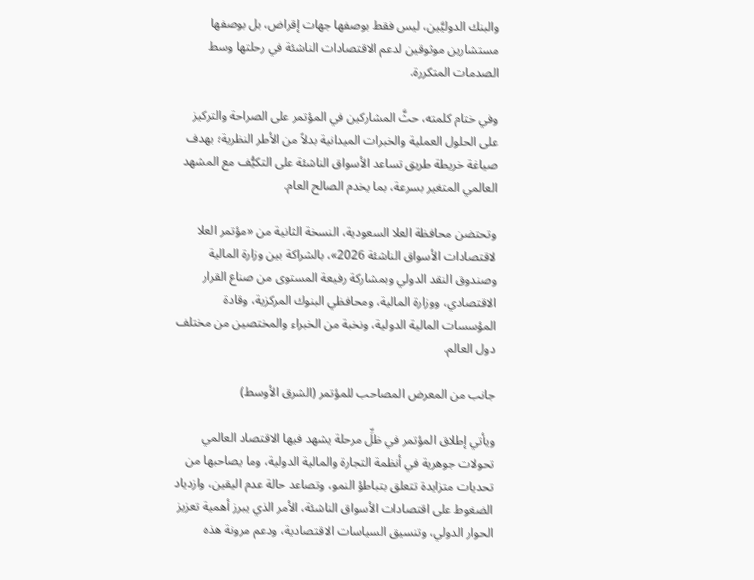والبنك الدوليَّين، ليس فقط بوصفها جهات إقراض، بل بوصفها مستشارين موثوقين لدعم الاقتصادات الناشئة في رحلتها وسط الصدمات المتكررة.

وفي ختام كلمته، حثَّ المشاركين في المؤتمر على الصراحة والتركيز على الحلول العملية والخبرات الميدانية بدلاً من الأطر النظرية؛ بهدف صياغة خريطة طريق تساعد الأسواق الناشئة على التكيُّف مع المشهد العالمي المتغير بسرعة، بما يخدم الصالح العام.

وتحتضن محافظة العلا السعودية، النسخة الثانية من «مؤتمر العلا لاقتصادات الأسواق الناشئة 2026»، بالشراكة بين وزارة المالية وصندوق النقد الدولي وبمشاركة رفيعة المستوى من صناع القرار الاقتصادي، ووزارة المالية، ومحافظي البنوك المركزية، وقادة المؤسسات المالية الدولية، ونخبة من الخبراء والمختصين من مختلف دول العالم.

جانب من المعرض المصاحب للمؤتمر (الشرق الأوسط)

ويأتي إطلاق المؤتمر في ظلِّ مرحلة يشهد فيها الاقتصاد العالمي تحولات جوهرية في أنظمة التجارة والمالية الدولية، وما يصاحبها من تحديات متزايدة تتعلق بتباطؤ النمو، وتصاعد حالة عدم اليقين، وازدياد الضغوط على اقتصادات الأسواق الناشئة، الأمر الذي يبرز أهمية تعزيز الحوار الدولي، وتنسيق السياسات الاقتصادية، ودعم مرونة هذه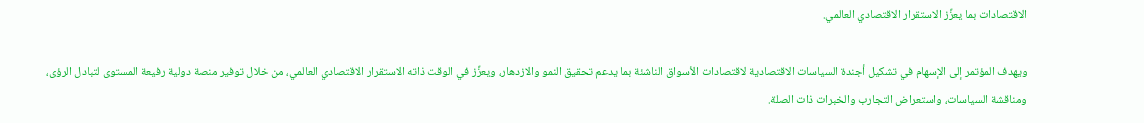الاقتصادات بما يعزِّز الاستقرار الاقتصادي العالمي.

ويهدف المؤتمر إلى الإسهام في تشكيل أجندة السياسات الاقتصادية لاقتصادات الأسواق الناشئة بما يدعم تحقيق النمو والازدهار، ويعزِّز في الوقت ذاته الاستقرار الاقتصادي العالمي، من خلال توفير منصة دولية رفيعة المستوى لتبادل الرؤى، ومناقشة السياسات، واستعراض التجارب والخبرات ذات الصلة.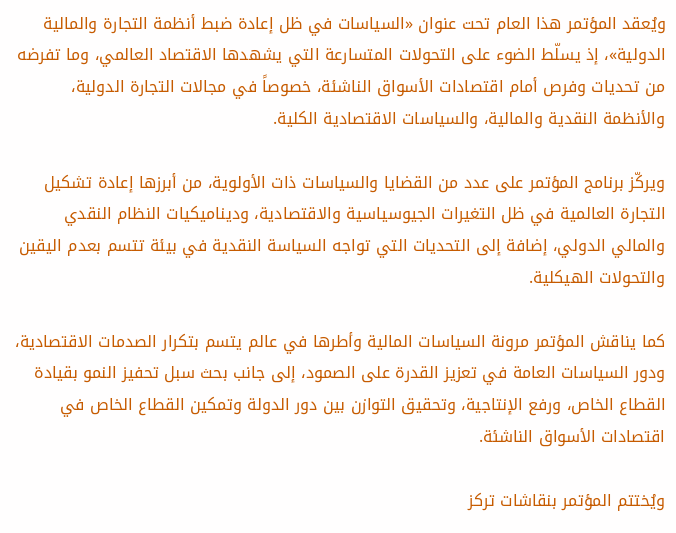ويُعقد المؤتمر هذا العام تحت عنوان «السياسات في ظل إعادة ضبط أنظمة التجارة والمالية الدولية»، إذ يسلّط الضوء على التحولات المتسارعة التي يشهدها الاقتصاد العالمي، وما تفرضه من تحديات وفرص أمام اقتصادات الأسواق الناشئة، خصوصاً في مجالات التجارة الدولية، والأنظمة النقدية والمالية، والسياسات الاقتصادية الكلية.

ويركّز برنامج المؤتمر على عدد من القضايا والسياسات ذات الأولوية، من أبرزها إعادة تشكيل التجارة العالمية في ظل التغيرات الجيوسياسية والاقتصادية، وديناميكيات النظام النقدي والمالي الدولي، إضافة إلى التحديات التي تواجه السياسة النقدية في بيئة تتسم بعدم اليقين والتحولات الهيكلية.

كما يناقش المؤتمر مرونة السياسات المالية وأطرها في عالم يتسم بتكرار الصدمات الاقتصادية، ودور السياسات العامة في تعزيز القدرة على الصمود، إلى جانب بحث سبل تحفيز النمو بقيادة القطاع الخاص، ورفع الإنتاجية، وتحقيق التوازن بين دور الدولة وتمكين القطاع الخاص في اقتصادات الأسواق الناشئة.

ويُختتم المؤتمر بنقاشات تركز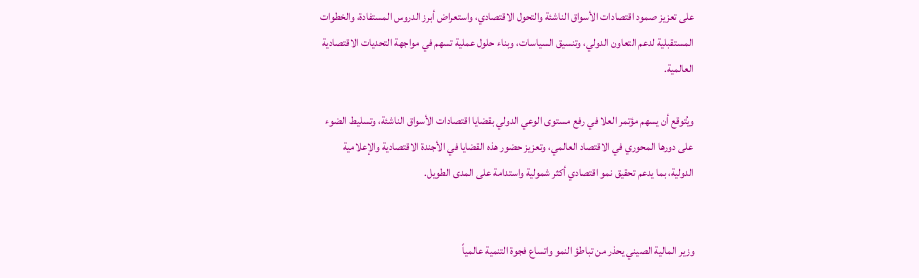على تعزيز صمود اقتصادات الأسواق الناشئة والتحول الاقتصادي، واستعراض أبرز الدروس المستفادة، والخطوات المستقبلية لدعم التعاون الدولي، وتنسيق السياسات، وبناء حلول عملية تسهم في مواجهة التحديات الاقتصادية العالمية.

ويُتوقع أن يسهم مؤتمر العلا في رفع مستوى الوعي الدولي بقضايا اقتصادات الأسواق الناشئة، وتسليط الضوء على دورها المحوري في الاقتصاد العالمي، وتعزيز حضور هذه القضايا في الأجندة الاقتصادية والإعلامية الدولية، بما يدعم تحقيق نمو اقتصادي أكثر شمولية واستدامة على المدى الطويل.


وزير المالية الصيني يحذر من تباطؤ النمو واتساع فجوة التنمية عالمياً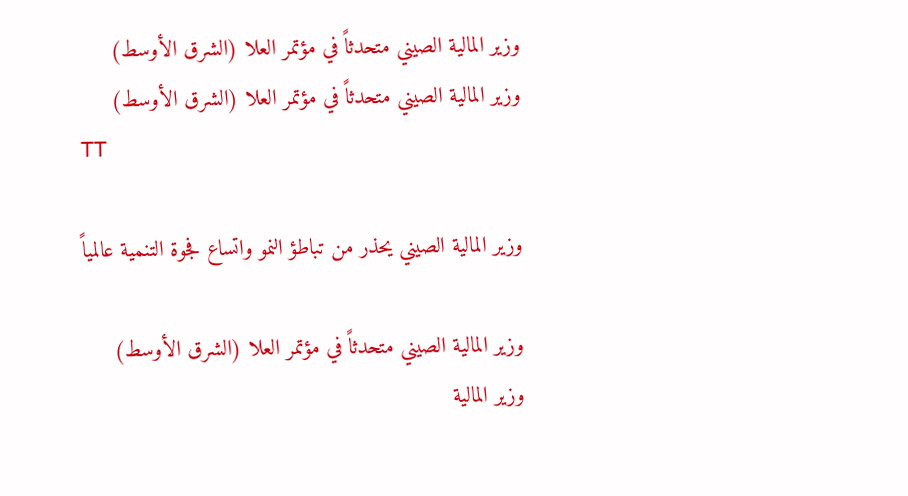وزير المالية الصيني متحدثاً في مؤتمر العلا (الشرق الأوسط)
وزير المالية الصيني متحدثاً في مؤتمر العلا (الشرق الأوسط)
TT

وزير المالية الصيني يحذر من تباطؤ النمو واتساع فجوة التنمية عالمياً

وزير المالية الصيني متحدثاً في مؤتمر العلا (الشرق الأوسط)
وزير المالية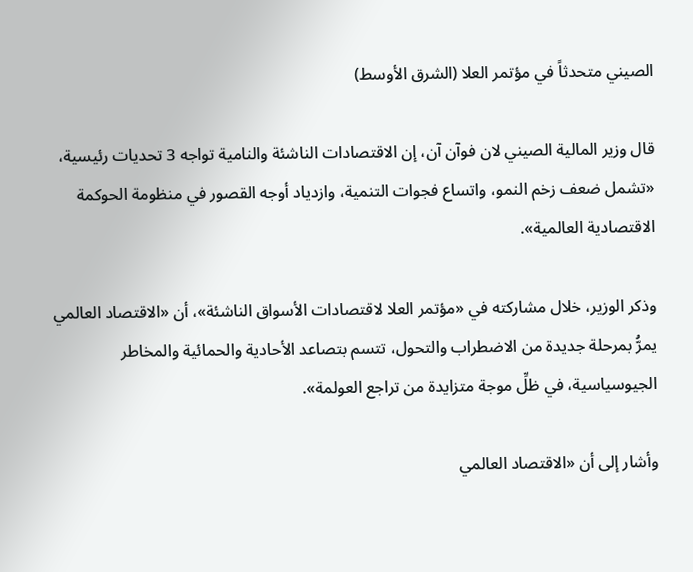الصيني متحدثاً في مؤتمر العلا (الشرق الأوسط)

قال وزير المالية الصيني لان فوآن آن، إن الاقتصادات الناشئة والنامية تواجه 3 تحديات رئيسية، «تشمل ضعف زخم النمو، واتساع فجوات التنمية، وازدياد أوجه القصور في منظومة الحوكمة الاقتصادية العالمية».

وذكر الوزير، خلال مشاركته في «مؤتمر العلا لاقتصادات الأسواق الناشئة»، أن «الاقتصاد العالمي يمرُّ بمرحلة جديدة من الاضطراب والتحول، تتسم بتصاعد الأحادية والحمائية والمخاطر الجيوسياسية، في ظلِّ موجة متزايدة من تراجع العولمة».

وأشار إلى أن «الاقتصاد العالمي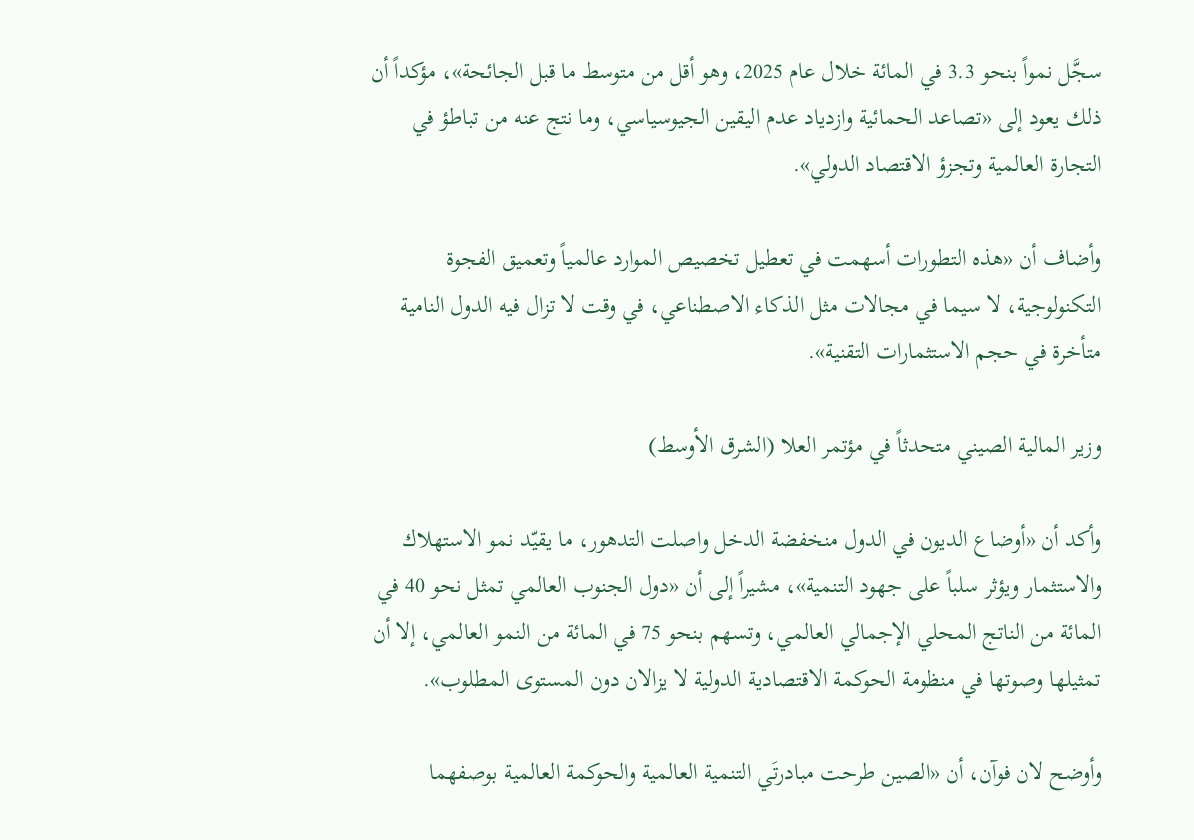سجَّل نمواً بنحو 3.3 في المائة خلال عام 2025، وهو أقل من متوسط ما قبل الجائحة»، مؤكداً أن ذلك يعود إلى «تصاعد الحمائية وازدياد عدم اليقين الجيوسياسي، وما نتج عنه من تباطؤ في التجارة العالمية وتجزؤ الاقتصاد الدولي».

وأضاف أن «هذه التطورات أسهمت في تعطيل تخصيص الموارد عالمياً وتعميق الفجوة التكنولوجية، لا سيما في مجالات مثل الذكاء الاصطناعي، في وقت لا تزال فيه الدول النامية متأخرة في حجم الاستثمارات التقنية».

وزير المالية الصيني متحدثاً في مؤتمر العلا (الشرق الأوسط)

وأكد أن «أوضاع الديون في الدول منخفضة الدخل واصلت التدهور، ما يقيّد نمو الاستهلاك والاستثمار ويؤثر سلباً على جهود التنمية»، مشيراً إلى أن «دول الجنوب العالمي تمثل نحو 40 في المائة من الناتج المحلي الإجمالي العالمي، وتسهم بنحو 75 في المائة من النمو العالمي، إلا أن تمثيلها وصوتها في منظومة الحوكمة الاقتصادية الدولية لا يزالان دون المستوى المطلوب».

وأوضح لان فوآن، أن «الصين طرحت مبادرتَي التنمية العالمية والحوكمة العالمية بوصفهما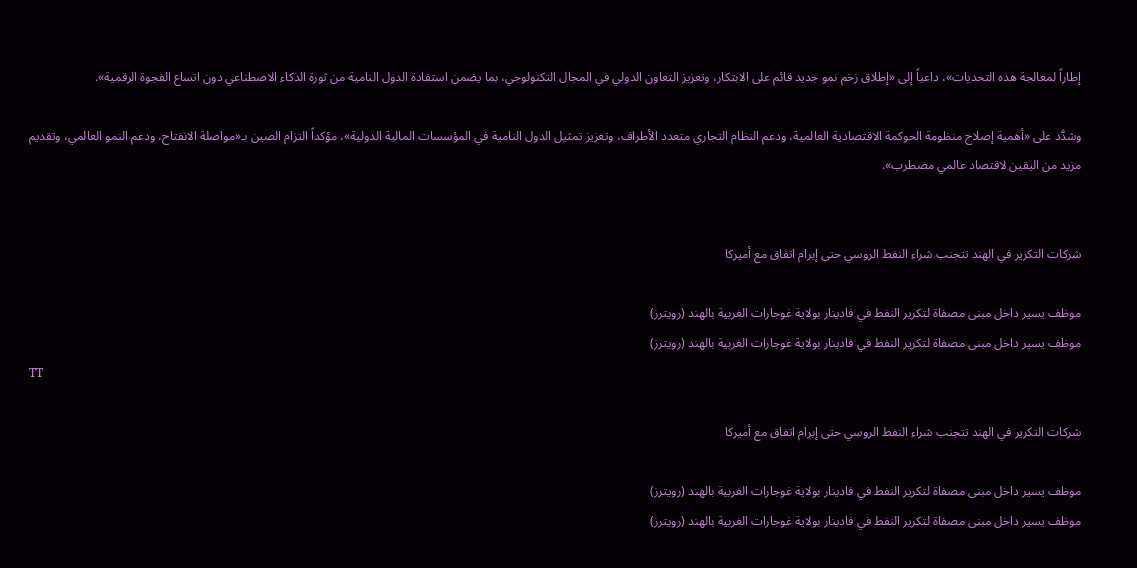إطاراً لمعالجة هذه التحديات»، داعياً إلى «إطلاق زخم نمو جديد قائم على الابتكار، وتعزيز التعاون الدولي في المجال التكنولوجي، بما يضمن استفادة الدول النامية من ثورة الذكاء الاصطناعي دون اتساع الفجوة الرقمية».

وشدَّد على «أهمية إصلاح منظومة الحوكمة الاقتصادية العالمية، ودعم النظام التجاري متعدد الأطراف، وتعزيز تمثيل الدول النامية في المؤسسات المالية الدولية»، مؤكداً التزام الصين بـ«مواصلة الانفتاح، ودعم النمو العالمي، وتقديم مزيد من اليقين لاقتصاد عالمي مضطرب».


شركات التكرير في الهند تتجنب شراء النفط الروسي حتى إبرام اتفاق مع أميركا

موظف يسير داخل مبنى مصفاة لتكرير النفط في فادينار بولاية غوجارات الغربية بالهند (رويترز)
موظف يسير داخل مبنى مصفاة لتكرير النفط في فادينار بولاية غوجارات الغربية بالهند (رويترز)
TT

شركات التكرير في الهند تتجنب شراء النفط الروسي حتى إبرام اتفاق مع أميركا

موظف يسير داخل مبنى مصفاة لتكرير النفط في فادينار بولاية غوجارات الغربية بالهند (رويترز)
موظف يسير داخل مبنى مصفاة لتكرير النفط في فادينار بولاية غوجارات الغربية بالهند (رويترز)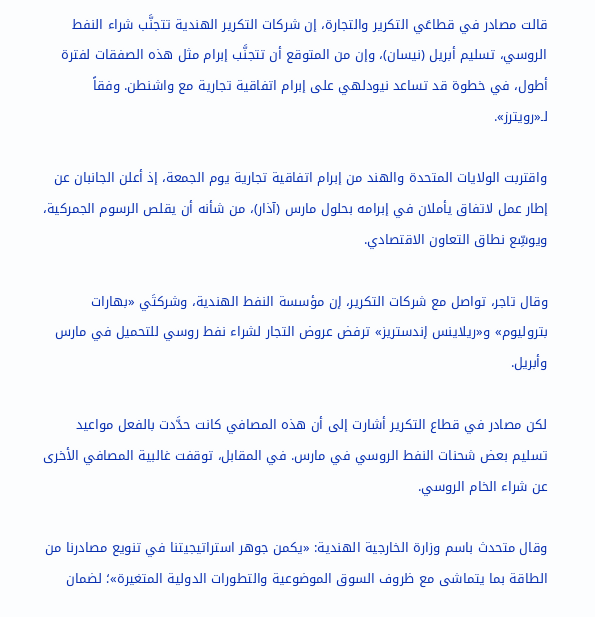قالت مصادر في قطاعَي التكرير والتجارة، إن شركات التكرير الهندية تتجنَّب شراء النفط الروسي، تسليم أبريل (نيسان)، وإن من المتوقع أن تتجنَّب إبرام مثل هذه الصفقات لفترة أطول، في خطوة قد تساعد نيودلهي على إبرام اتفاقية تجارية مع واشنطن. وفقاً لـ«رويترز».

واقتربت الولايات المتحدة والهند من إبرام اتفاقية تجارية يوم الجمعة، إذ أعلن الجانبان عن إطار عمل لاتفاق يأملان في إبرامه بحلول مارس (آذار)، من شأنه أن يقلص الرسوم الجمركية، ويوسِّع نطاق التعاون الاقتصادي.

وقال تاجر، تواصل ‌مع شركات ‌التكرير، إن مؤسسة النفط الهندية، وشركتَي ‌«بهارات بتروليوم» و«ريلاينس ‌إندستريز» ترفض عروض التجار لشراء نفط روسي للتحميل في مارس وأبريل.

لكن مصادر في قطاع التكرير أشارت إلى أن هذه المصافي كانت حدَّدت بالفعل مواعيد تسليم بعض شحنات النفط الروسي في مارس. في المقابل، توقفت غالبية المصافي الأخرى عن شراء الخام الروسي.

وقال متحدث باسم وزارة الخارجية الهندية: «يكمن جوهر استراتيجيتنا في تنويع مصادرنا من الطاقة بما يتماشى مع ظروف السوق الموضوعية والتطورات الدولية المتغيرة»؛ لضمان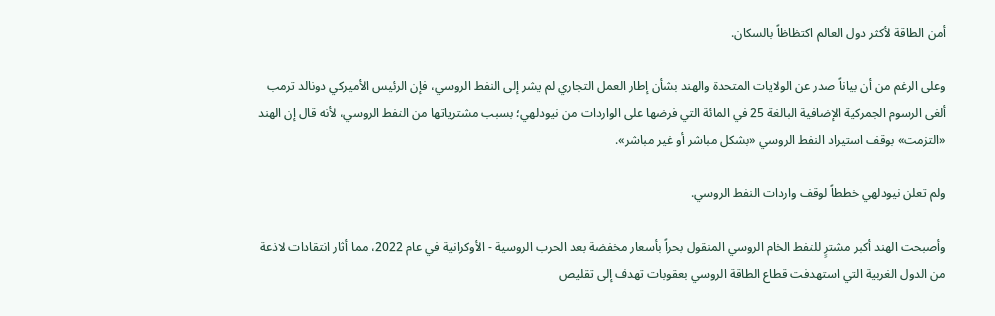أمن الطاقة لأكثر دول العالم اكتظاظاً بالسكان.

وعلى الرغم من أن بياناً صدر عن الولايات المتحدة والهند بشأن إطار العمل التجاري لم يشر إلى النفط الروسي، فإن الرئيس الأميركي دونالد ترمب ألغى الرسوم الجمركية الإضافية البالغة 25 في المائة التي فرضها على الواردات من نيودلهي؛ بسبب مشترياتها من النفط الروسي، لأنه قال إن الهند «التزمت» بوقف استيراد النفط الروسي «بشكل مباشر أو غير مباشر».

ولم تعلن نيودلهي خططاً لوقف واردات النفط الروسي.

وأصبحت الهند أكبر مشترٍ للنفط الخام الروسي المنقول بحراً بأسعار مخفضة بعد الحرب الروسية - الأوكرانية في عام 2022، مما أثار انتقادات لاذعة من الدول الغربية التي استهدفت قطاع ‌الطاقة الروسي بعقوبات تهدف إلى تقليص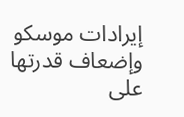إيرادات موسكو وإضعاف قدرتها على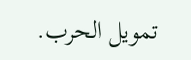تمويل الحرب.